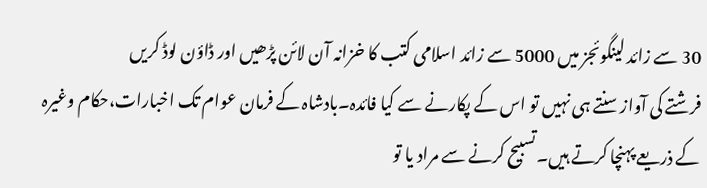30 سے زائد لینگوئجز میں 5000 سے زائد اسلامی کتب کا خزانہ آن لائن پڑھیں اور ڈاؤن لوڈ کریں
فرشتے کی آواز سنتے ہی نہیں تو اس کے پکارنے سے کیا فائدہ۔بادشاہ کے فرمان عوام تک اخبارات،حکام وغیرہ کے ذریعے پہنچا کرتے ہیں۔تسبیح کرنے سے مراد یا تو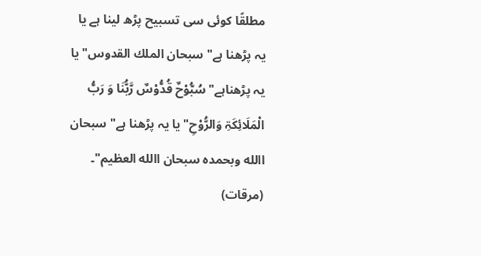مطلقًا کوئی سی تسبیح پڑھ لینا ہے یا یہ پڑھنا ہے"سبحان الملك القدوس"یا یہ پڑھناہے"سُبُّوْحٌ قُدُّوْسٌ رَّبُّنَا وَ رَبُّ الْمَلَائِکَۃِ وَالرُّوْحِ"یا یہ پڑھنا ہے"سبحان االله وبحمدہ سبحان االله العظیم"۔ (مرقات)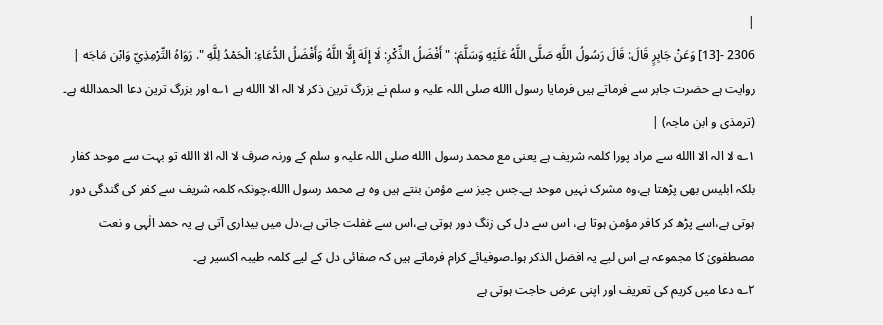|
2306 -[13] وَعَنْ جَابِرٍ قَالَ: قَالَ رَسُولُ اللَّهِ صَلَّى اللَّهُ عَلَيْهِ وَسَلَّمَ: " أَفْضَلُ الذِّكْرِ: لَا إِلَهَ إِلَّا اللَّهُ وَأَفْضَلُ الدُّعَاءِ: الْحَمْدُ لِلَّهِ ". رَوَاهُ التِّرْمِذِيّ وَابْن مَاجَه |
روایت ہے حضرت جابر سے فرماتے ہیں فرمایا رسول االله صلی اللہ علیہ و سلم نے بزرگ ترین ذکر لا الہ الا االله ہے ۱؎ اور بزرگ ترین دعا الحمدالله ہے۔ (ترمذی و ابن ماجہ) |
۱؎ لا الہ الا االله سے مراد پورا کلمہ شریف ہے یعنی مع محمد رسول االله صلی اللہ علیہ و سلم کے ورنہ صرف لا الہ الا االله تو بہت سے موحد کفار بلکہ ابلیس بھی پڑھتا ہے،وہ مشرک نہیں موحد ہے۔جس چیز سے مؤمن بنتے ہیں وہ ہے محمد رسول االله،چونکہ کلمہ شریف سے کفر کی گندگی دور ہوتی ہے،اسے پڑھ کر کافر مؤمن ہوتا ہے، اس سے دل کی زنگ دور ہوتی ہے،اس سے غفلت جاتی ہے،دل میں بیداری آتی ہے یہ حمد الٰہی و نعت مصطفویٰ کا مجموعہ ہے اس لیے یہ افضل الذکر ہوا۔صوفیائے کرام فرماتے ہیں کہ صفائی دل کے لیے کلمہ طیبہ اکسیر ہے۔
۲؎ دعا میں کریم کی تعریف اور اپنی عرض حاجت ہوتی ہے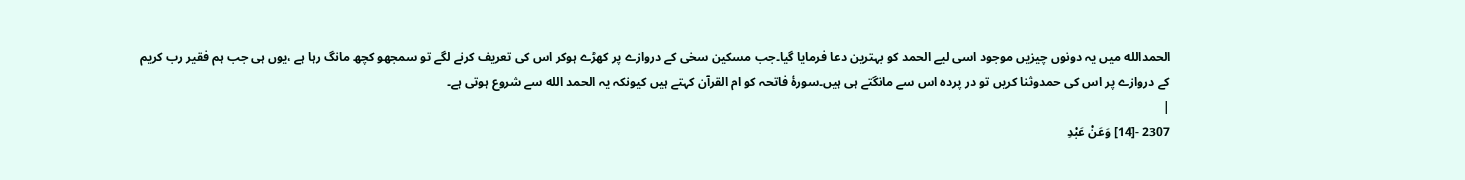الحمدالله میں یہ دونوں چیزیں موجود اسی لیے الحمد کو بہترین دعا فرمایا گیا۔جب مسکین سخی کے دروازے پر کھڑے ہوکر اس کی تعریف کرنے لگے تو سمجھو کچھ مانگ رہا ہے ،یوں ہی جب ہم فقیر رب کریم کے دروازے پر اس کی حمدوثنا کریں تو در پردہ اس سے مانگتے ہی ہیں۔سورۂ فاتحہ کو ام القرآن کہتے ہیں کیونکہ یہ الحمد الله سے شروع ہوتی ہے۔
|
2307 -[14] وَعَنْ عَبْدِ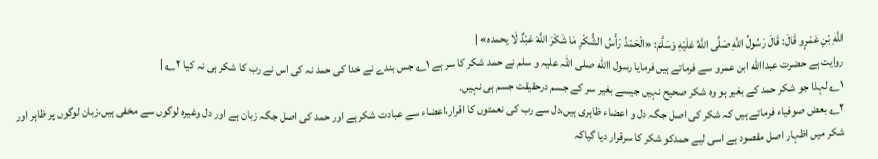اللَّهِ بْنِ عَمْرٍو قَالَ: قَالَ رَسُولُ اللَّهِ صَلَّى اللَّهُ عَلَيْهِ وَسَلَّمَ: «الْحَمْدُ رَأْسُ الشُّكْرِ مَا شَكَرَ اللَّهَ عَبْدٌ لَا يحمده» |
روایت ہے حضرت عبداالله ابن عمرو سے فرماتے ہیں فرمایا رسول االله صلی اللہ علیہ و سلم نے حمد شکر کا سر ہے ۱؎ جس بندے نے خدا کی حمد نہ کی اس نے رب کا شکر ہی نہ کیا ۲؎ |
۱؎ لہذا جو شکر حمد کے بغیر ہو وہ شکر صحیح نہیں جیسے بغیر سر کے جسم درحقیقت جسم ہی نہیں۔
۲؎ بعض صوفیاء فرماتے ہیں کہ شکر کی اصل جگہ دل و اعضاء ظاہری ہیں،دل سے رب کی نعمتوں کا اقرار،اعضاء سے عبادت شکر ہے اور حمد کی اصل جگہ زبان ہے اور دل وغیرہ لوگوں سے مخفی ہیں،زبان لوگوں پر ظاہر اور شکر میں اظہار اصل مقصود ہے اسی لیے حمدکو شکر کا سرقرار دیا گیاکہ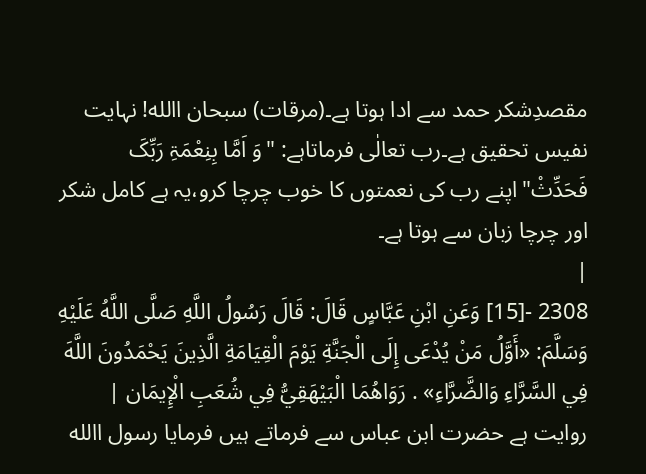مقصدِشکر حمد سے ادا ہوتا ہے۔(مرقات) سبحان االله! نہایت نفیس تحقیق ہے۔رب تعالٰی فرماتاہے: "وَ اَمَّا بِنِعْمَۃِ رَبِّکَ فَحَدِّثْ"اپنے رب کی نعمتوں کا خوب چرچا کرو،یہ ہے کامل شکر اور چرچا زبان سے ہوتا ہے۔
|
2308 -[15] وَعَنِ ابْنِ عَبَّاسٍ قَالَ: قَالَ رَسُولُ اللَّهِ صَلَّى اللَّهُ عَلَيْهِ وَسَلَّمَ: «أَوَّلُ مَنْ يُدْعَى إِلَى الْجَنَّةِ يَوْمَ الْقِيَامَةِ الَّذِينَ يَحْمَدُونَ اللَّهَ فِي السَّرَّاءِ وَالضَّرَّاءِ» . رَوَاهُمَا الْبَيْهَقِيُّ فِي شُعَبِ الْإِيمَان |
روایت ہے حضرت ابن عباس سے فرماتے ہیں فرمایا رسول االله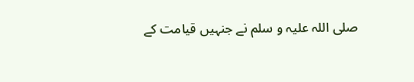صلی اللہ علیہ و سلم نے جنہیں قیامت کے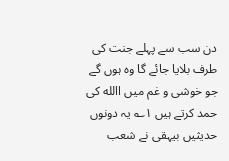دن سب سے پہلے جنت کی طرف بلایا جائے گا وہ ہوں گے جو خوشی و غم میں االله کی حمد کرتے ہیں ۱؎ یہ دونوں حدیثیں بیہقی نے شعب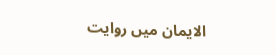الایمان میں روایت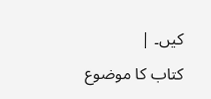کیں۔ |
کتاب کا موضوع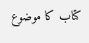کتاب کا موضوع